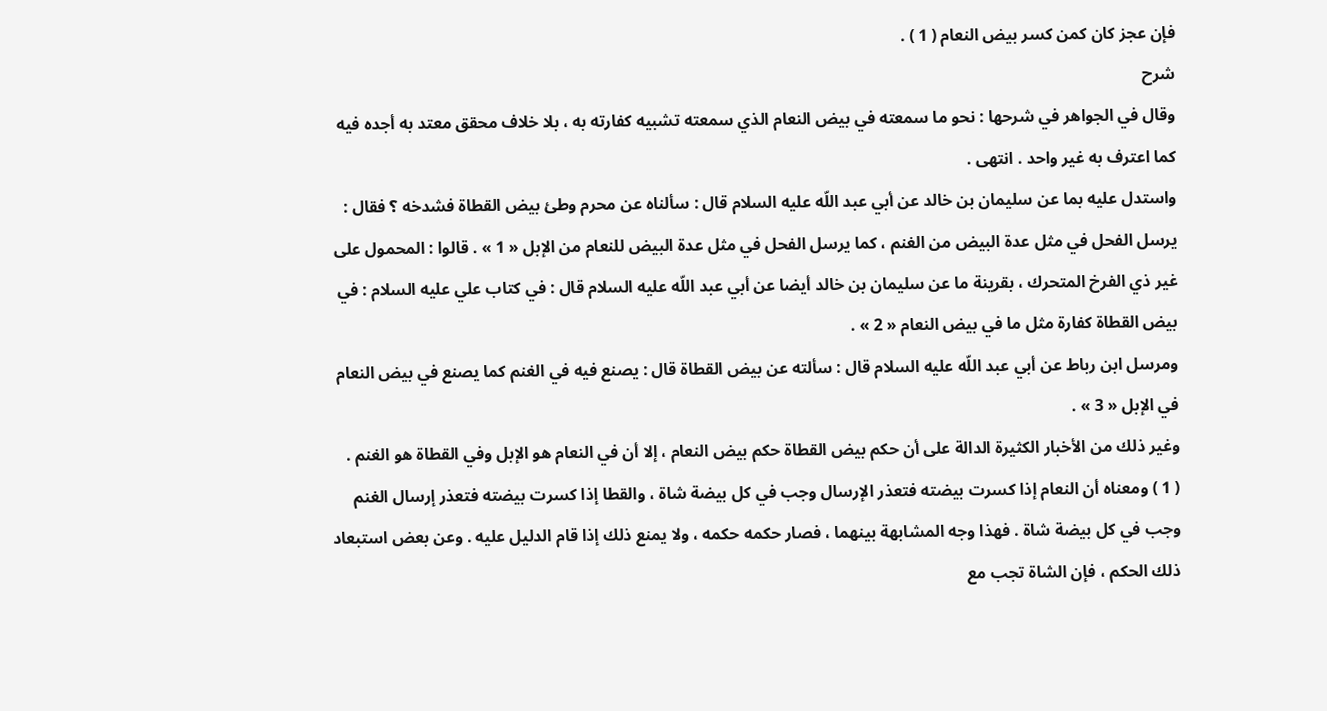فإن عجز كان كمن كسر بيض النعام ( 1 ) .
شرح
وقال في الجواهر في شرحها : نحو ما سمعته في بيض النعام الذي سمعته تشبيه كفارته به ، بلا خلاف محقق معتد به أجده فيه كما اعترف به غير واحد . انتهى .
واستدل عليه بما عن سليمان بن خالد عن أبي عبد اللّه عليه السلام قال : سألناه عن محرم وطئ بيض القطاة فشدخه ؟ فقال : يرسل الفحل في مثل عدة البيض من الغنم ، كما يرسل الفحل في مثل عدة البيض للنعام من الإبل « 1 » . قالوا : المحمول على غير ذي الفرخ المتحرك ، بقرينة ما عن سليمان بن خالد أيضا عن أبي عبد اللّه عليه السلام قال : في كتاب علي عليه السلام : في بيض القطاة كفارة مثل ما في بيض النعام « 2 » .
ومرسل ابن رباط عن أبي عبد اللّه عليه السلام قال : سألته عن بيض القطاة قال : يصنع فيه في الغنم كما يصنع في بيض النعام في الإبل « 3 » .
وغير ذلك من الأخبار الكثيرة الدالة على أن حكم بيض القطاة حكم بيض النعام ، إلا أن في النعام هو الإبل وفي القطاة هو الغنم .
( 1 ) ومعناه أن النعام إذا كسرت بيضته فتعذر الإرسال وجب في كل بيضة شاة ، والقطا إذا كسرت بيضته فتعذر إرسال الغنم وجب في كل بيضة شاة . فهذا وجه المشابهة بينهما ، فصار حكمه حكمه ، ولا يمنع ذلك إذا قام الدليل عليه . وعن بعض استبعاد ذلك الحكم ، فإن الشاة تجب مع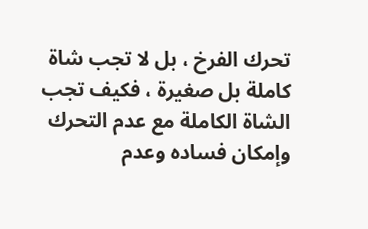تحرك الفرخ ، بل لا تجب شاة كاملة بل صغيرة ، فكيف تجب الشاة الكاملة مع عدم التحرك وإمكان فساده وعدم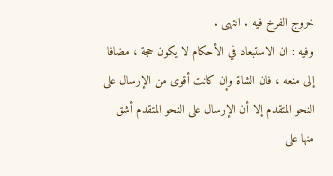خروج الفرخ فيه . انتهى .
وفيه : ان الاستبعاد في الأحكام لا يكون حجة ، مضافا إلى منعه ، فان الشاة وإن كانت أقوى من الإرسال على النحو المتقدم إلا أن الإرسال على النحو المتقدم أشق منها على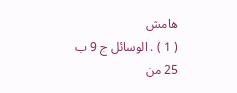هامش
( 1 ) . الوسائل ج 9 ب 25 من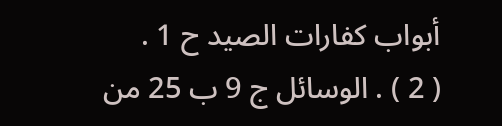أبواب كفارات الصيد ح 1 .
( 2 ) . الوسائل ج 9 ب 25 من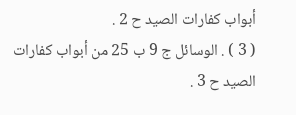أبواب كفارات الصيد ح 2 .
( 3 ) . الوسائل ج 9 ب 25 من أبواب كفارات الصيد ح 3 .